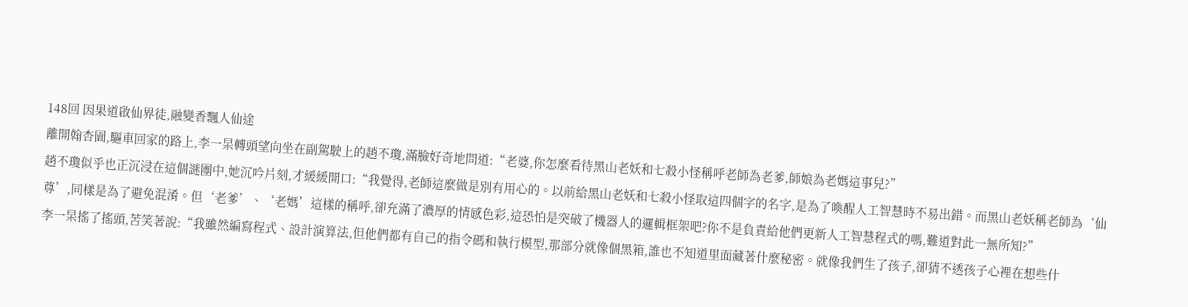148回 因果道啟仙界徒,融變香飄人仙途
離開翰杏園,驅車回家的路上,李一杲轉頭望向坐在副駕駛上的趙不瓊,滿臉好奇地問道:“老婆,你怎麼看待黑山老妖和七殺小怪稱呼老師為老爹,師娘為老媽這事兒?”
趙不瓊似乎也正沉浸在這個謎團中,她沉吟片刻,才緩緩開口:“我覺得,老師這麼做是別有用心的。以前給黑山老妖和七殺小怪取這四個字的名字,是為了喚醒人工智慧時不易出錯。而黑山老妖稱老師為‘仙尊’,同樣是為了避免混淆。但‘老爹’、‘老媽’這樣的稱呼,卻充滿了濃厚的情感色彩,這恐怕是突破了機器人的邏輯框架吧?你不是負責給他們更新人工智慧程式的嗎,難道對此一無所知?”
李一杲搖了搖頭,苦笑著說:“我雖然編寫程式、設計演算法,但他們都有自己的指令碼和執行模型,那部分就像個黑箱,誰也不知道里面藏著什麼秘密。就像我們生了孩子,卻猜不透孩子心裡在想些什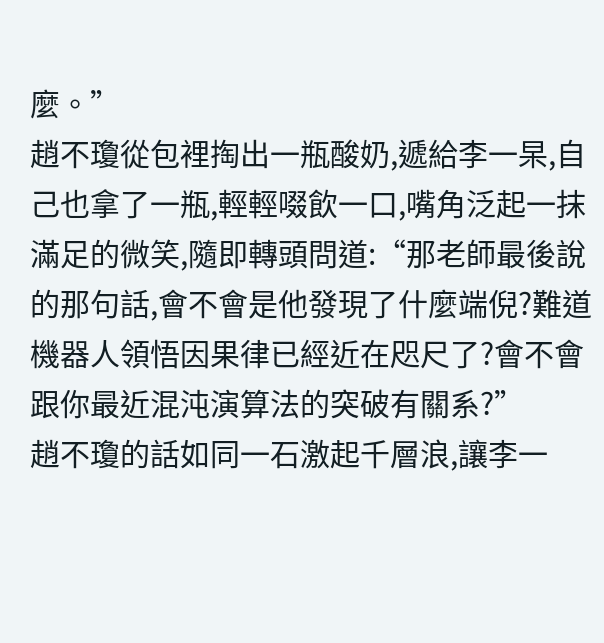麼。”
趙不瓊從包裡掏出一瓶酸奶,遞給李一杲,自己也拿了一瓶,輕輕啜飲一口,嘴角泛起一抹滿足的微笑,隨即轉頭問道:“那老師最後說的那句話,會不會是他發現了什麼端倪?難道機器人領悟因果律已經近在咫尺了?會不會跟你最近混沌演算法的突破有關系?”
趙不瓊的話如同一石激起千層浪,讓李一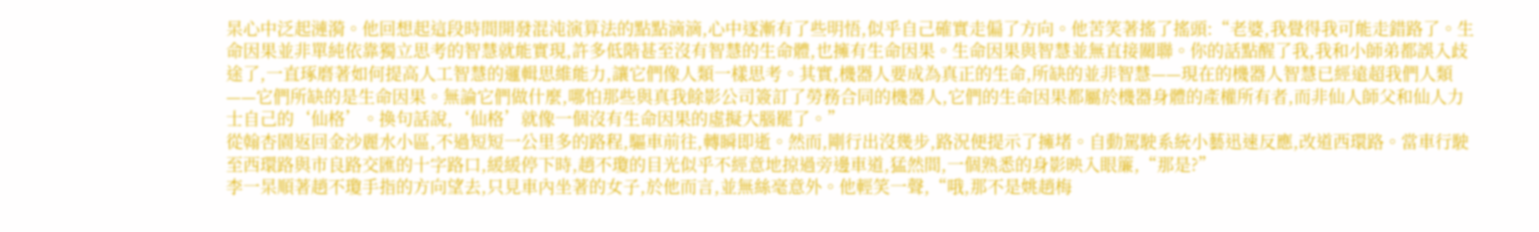杲心中泛起漣漪。他回想起這段時間開發混沌演算法的點點滴滴,心中逐漸有了些明悟,似乎自己確實走偏了方向。他苦笑著搖了搖頭:“老婆,我覺得我可能走錯路了。生命因果並非單純依靠獨立思考的智慧就能實現,許多低階甚至沒有智慧的生命體,也擁有生命因果。生命因果與智慧並無直接關聯。你的話點醒了我,我和小師弟都誤入歧途了,一直琢磨著如何提高人工智慧的邏輯思維能力,讓它們像人類一樣思考。其實,機器人要成為真正的生命,所缺的並非智慧——現在的機器人智慧已經遠超我們人類——它們所缺的是生命因果。無論它們做什麼,哪怕那些與真我餘影公司簽訂了勞務合同的機器人,它們的生命因果都屬於機器身體的產權所有者,而非仙人師父和仙人力士自己的‘仙格’。換句話說,‘仙格’就像一個沒有生命因果的虛擬大腦罷了。”
從翰杏園返回金沙麗水小區,不過短短一公里多的路程,驅車前往,轉瞬即逝。然而,剛行出沒幾步,路況便提示了擁堵。自動駕駛系統小藝迅速反應,改道西環路。當車行駛至西環路與市良路交匯的十字路口,緩緩停下時,趙不瓊的目光似乎不經意地掠過旁邊車道,猛然間,一個熟悉的身影映入眼簾,“那是?”
李一杲順著趙不瓊手指的方向望去,只見車內坐著的女子,於他而言,並無絲毫意外。他輕笑一聲,“哦,那不是姚趙梅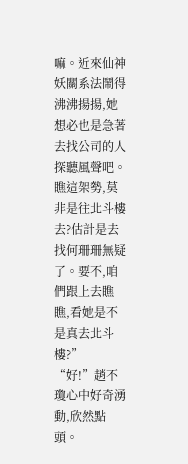嘛。近來仙神妖關系法鬧得沸沸揚揚,她想必也是急著去找公司的人探聽風聲吧。瞧這架勢,莫非是往北斗樓去?估計是去找何珊珊無疑了。要不,咱們跟上去瞧瞧,看她是不是真去北斗樓?”
“好!”趙不瓊心中好奇湧動,欣然點頭。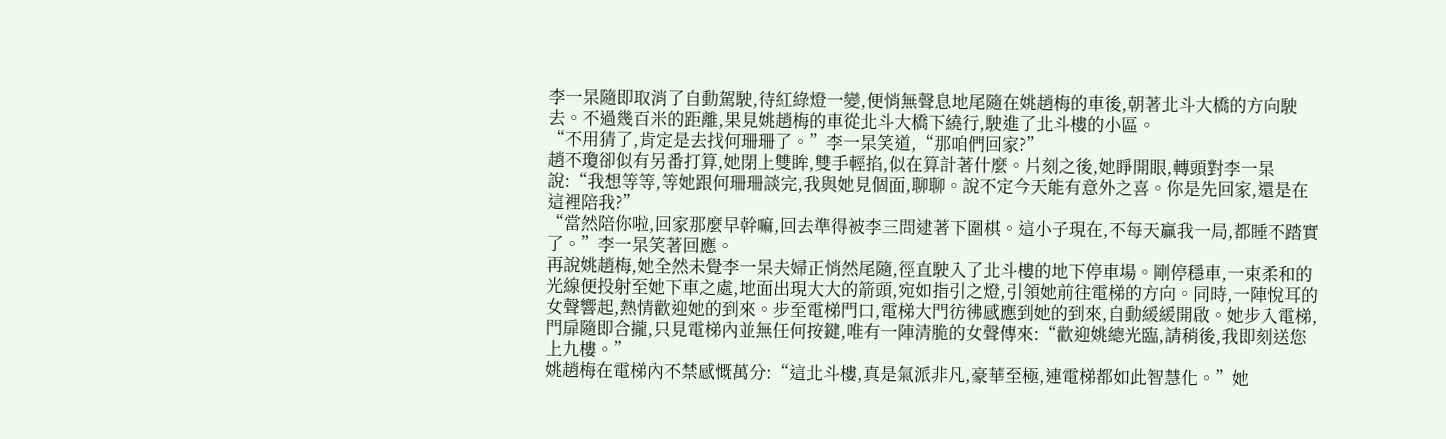李一杲隨即取消了自動駕駛,待紅綠燈一變,便悄無聲息地尾隨在姚趙梅的車後,朝著北斗大橋的方向駛去。不過幾百米的距離,果見姚趙梅的車從北斗大橋下繞行,駛進了北斗樓的小區。
“不用猜了,肯定是去找何珊珊了。”李一杲笑道,“那咱們回家?”
趙不瓊卻似有另番打算,她閉上雙眸,雙手輕掐,似在算計著什麼。片刻之後,她睜開眼,轉頭對李一杲說:“我想等等,等她跟何珊珊談完,我與她見個面,聊聊。說不定今天能有意外之喜。你是先回家,還是在這裡陪我?”
“當然陪你啦,回家那麼早幹嘛,回去準得被李三問逮著下圍棋。這小子現在,不每天贏我一局,都睡不踏實了。”李一杲笑著回應。
再說姚趙梅,她全然未覺李一杲夫婦正悄然尾隨,徑直駛入了北斗樓的地下停車場。剛停穩車,一束柔和的光線便投射至她下車之處,地面出現大大的箭頭,宛如指引之燈,引領她前往電梯的方向。同時,一陣悅耳的女聲響起,熱情歡迎她的到來。步至電梯門口,電梯大門彷彿感應到她的到來,自動緩緩開啟。她步入電梯,門扉隨即合攏,只見電梯內並無任何按鍵,唯有一陣清脆的女聲傳來:“歡迎姚總光臨,請稍後,我即刻送您上九樓。”
姚趙梅在電梯內不禁感慨萬分:“這北斗樓,真是氣派非凡,豪華至極,連電梯都如此智慧化。”她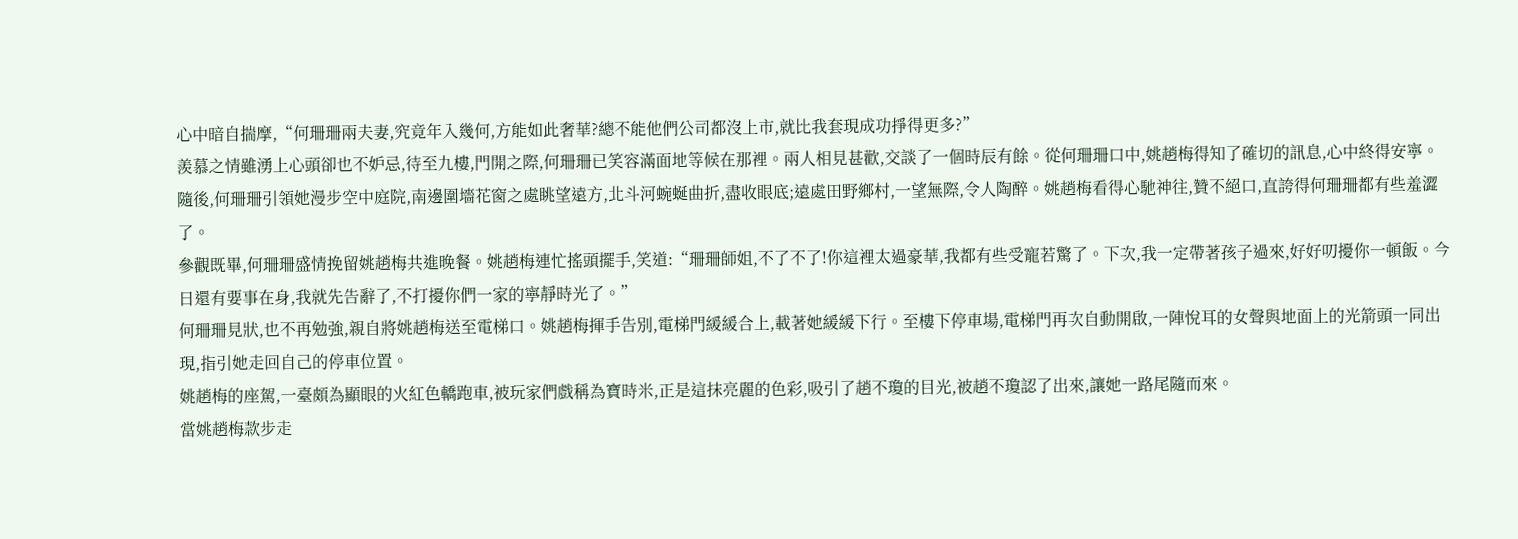心中暗自揣摩,“何珊珊兩夫妻,究竟年入幾何,方能如此奢華?總不能他們公司都沒上市,就比我套現成功掙得更多?”
羨慕之情雖湧上心頭卻也不妒忌,待至九樓,門開之際,何珊珊已笑容滿面地等候在那裡。兩人相見甚歡,交談了一個時辰有餘。從何珊珊口中,姚趙梅得知了確切的訊息,心中終得安寧。隨後,何珊珊引領她漫步空中庭院,南邊圍墻花窗之處眺望遠方,北斗河蜿蜒曲折,盡收眼底;遠處田野鄉村,一望無際,令人陶醉。姚趙梅看得心馳神往,贊不絕口,直誇得何珊珊都有些羞澀了。
參觀既畢,何珊珊盛情挽留姚趙梅共進晚餐。姚趙梅連忙搖頭擺手,笑道:“珊珊師姐,不了不了!你這裡太過豪華,我都有些受寵若驚了。下次,我一定帶著孩子過來,好好叨擾你一頓飯。今日還有要事在身,我就先告辭了,不打擾你們一家的寧靜時光了。”
何珊珊見狀,也不再勉強,親自將姚趙梅送至電梯口。姚趙梅揮手告別,電梯門緩緩合上,載著她緩緩下行。至樓下停車場,電梯門再次自動開啟,一陣悅耳的女聲與地面上的光箭頭一同出現,指引她走回自己的停車位置。
姚趙梅的座駕,一臺頗為顯眼的火紅色轎跑車,被玩家們戲稱為寶時米,正是這抹亮麗的色彩,吸引了趙不瓊的目光,被趙不瓊認了出來,讓她一路尾隨而來。
當姚趙梅款步走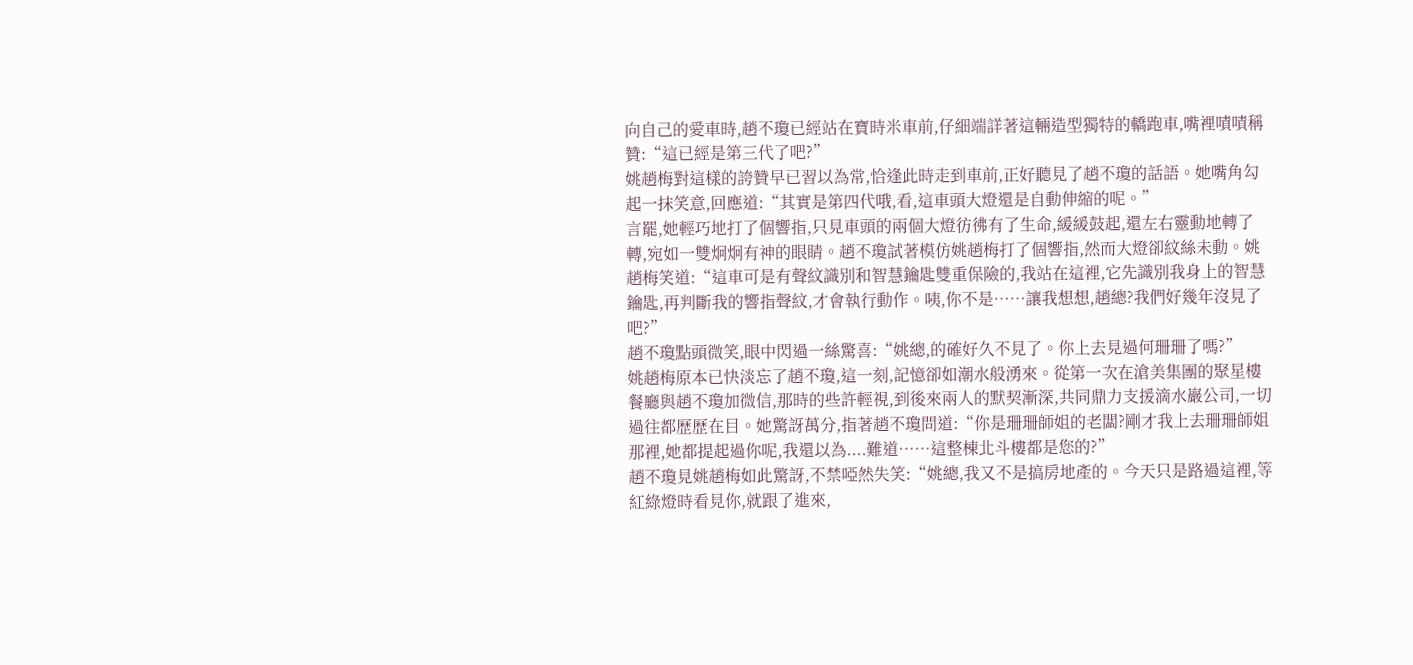向自己的愛車時,趙不瓊已經站在寶時米車前,仔細端詳著這輛造型獨特的轎跑車,嘴裡嘖嘖稱贊:“這已經是第三代了吧?”
姚趙梅對這樣的誇贊早已習以為常,恰逢此時走到車前,正好聽見了趙不瓊的話語。她嘴角勾起一抹笑意,回應道:“其實是第四代哦,看,這車頭大燈還是自動伸縮的呢。”
言罷,她輕巧地打了個響指,只見車頭的兩個大燈彷彿有了生命,緩緩鼓起,還左右靈動地轉了轉,宛如一雙炯炯有神的眼睛。趙不瓊試著模仿姚趙梅打了個響指,然而大燈卻紋絲未動。姚趙梅笑道:“這車可是有聲紋識別和智慧鑰匙雙重保險的,我站在這裡,它先識別我身上的智慧鑰匙,再判斷我的響指聲紋,才會執行動作。咦,你不是……讓我想想,趙總?我們好幾年沒見了吧?”
趙不瓊點頭微笑,眼中閃過一絲驚喜:“姚總,的確好久不見了。你上去見過何珊珊了嗎?”
姚趙梅原本已快淡忘了趙不瓊,這一刻,記憶卻如潮水般湧來。從第一次在滄美集團的聚星樓餐廳與趙不瓊加微信,那時的些許輕視,到後來兩人的默契漸深,共同鼎力支援滴水巖公司,一切過往都歷歷在目。她驚訝萬分,指著趙不瓊問道:“你是珊珊師姐的老闆?剛才我上去珊珊師姐那裡,她都提起過你呢,我還以為....難道……這整棟北斗樓都是您的?”
趙不瓊見姚趙梅如此驚訝,不禁啞然失笑:“姚總,我又不是搞房地產的。今天只是路過這裡,等紅綠燈時看見你,就跟了進來,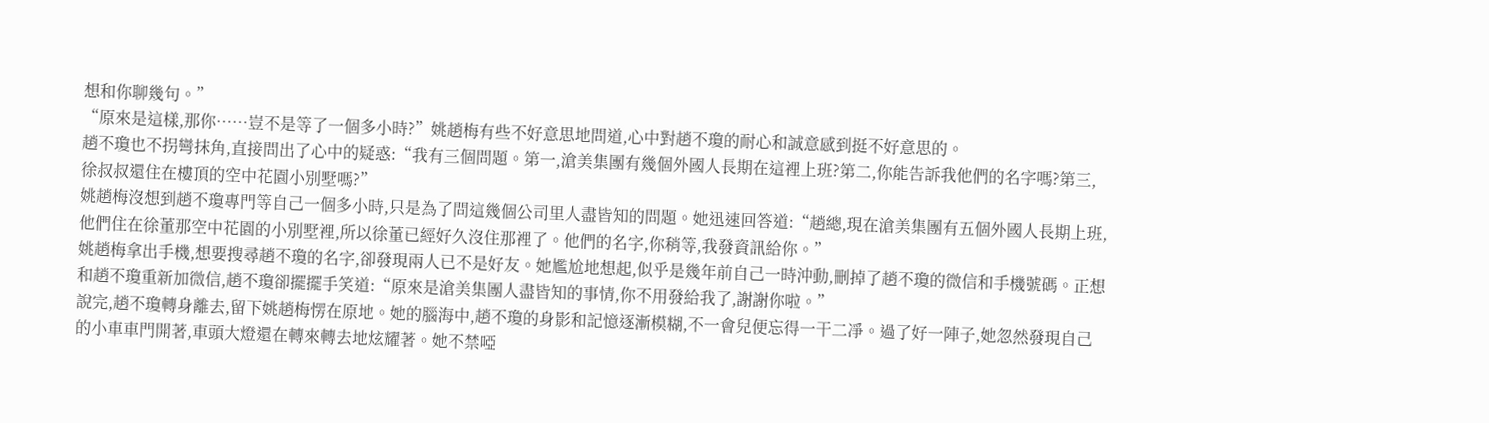想和你聊幾句。”
“原來是這樣,那你……豈不是等了一個多小時?”姚趙梅有些不好意思地問道,心中對趙不瓊的耐心和誠意感到挺不好意思的。
趙不瓊也不拐彎抹角,直接問出了心中的疑惑:“我有三個問題。第一,滄美集團有幾個外國人長期在這裡上班?第二,你能告訴我他們的名字嗎?第三,徐叔叔還住在樓頂的空中花園小別墅嗎?”
姚趙梅沒想到趙不瓊專門等自己一個多小時,只是為了問這幾個公司里人盡皆知的問題。她迅速回答道:“趙總,現在滄美集團有五個外國人長期上班,他們住在徐董那空中花園的小別墅裡,所以徐董已經好久沒住那裡了。他們的名字,你稍等,我發資訊給你。”
姚趙梅拿出手機,想要搜尋趙不瓊的名字,卻發現兩人已不是好友。她尷尬地想起,似乎是幾年前自己一時沖動,刪掉了趙不瓊的微信和手機號碼。正想和趙不瓊重新加微信,趙不瓊卻擺擺手笑道:“原來是滄美集團人盡皆知的事情,你不用發給我了,謝謝你啦。”
說完,趙不瓊轉身離去,留下姚趙梅愣在原地。她的腦海中,趙不瓊的身影和記憶逐漸模糊,不一會兒便忘得一干二凈。過了好一陣子,她忽然發現自己的小車車門開著,車頭大燈還在轉來轉去地炫耀著。她不禁啞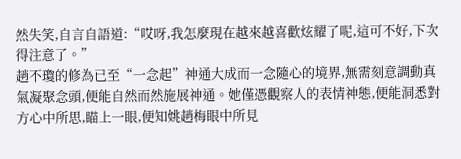然失笑,自言自語道:“哎呀,我怎麼現在越來越喜歡炫耀了呢,這可不好,下次得注意了。”
趙不瓊的修為已至“一念起”神通大成而一念隨心的境界,無需刻意調動真氣凝聚念頭,便能自然而然施展神通。她僅憑觀察人的表情神態,便能洞悉對方心中所思,瞄上一眼,便知姚趙梅眼中所見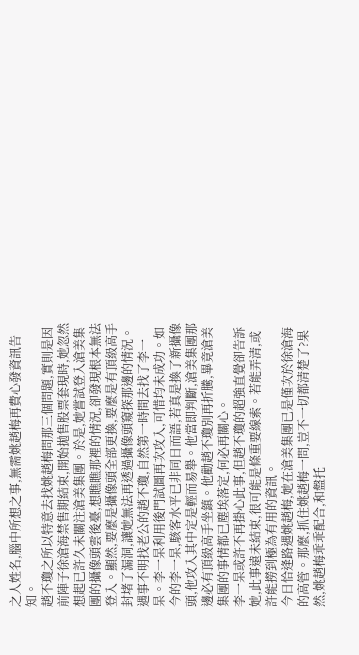之人姓名,腦中所想之事,無需姚趙梅再費心發資訊告知。
趙不瓊之所以特意去找姚趙梅問那三個問題,實則是因前陣子徐滄海禁售期結束,開始拋售股票套現時,她忽然想起已許久未關注滄美集團。於是,她嘗試登入滄美集團的攝像頭雲後臺,想瞧瞧那裡的情況,卻發現根本無法登入。顯然,要麼是攝像頭全部更換,要麼是有頂級高手封堵了漏洞,讓她無法再透過攝像頭窺探那邊的情況。
遇事不明找老公的趙不瓊,自然第一時間去找了李一杲。李一杲利用後門試圖再次攻入,可惜均未成功。如今的李一杲,駭客水平已非同日而語,若真是換了新攝像頭,他攻入其中定是輕而易舉。他當即判斷,滄美集團那邊必有頂級高手坐鎮。他勸趙不瓊別再折騰,畢竟滄美集團的事情都已塵埃落定,何必再關心。
李一杲或許不再掛心此事,但趙不瓊的超強直覺卻告訴她,此事遠未結束,很可能是條重要線索。若能弄清,或許能撈到極為有用的資訊。
今日恰逢路遇姚趙梅,她在滄美集團已是僅次於徐滄海的高管。那麼,抓住姚趙梅一問,豈不一切都清楚了?果然,姚趙梅乖乖配合,和盤托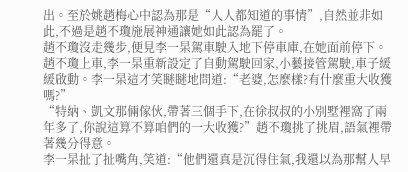出。至於姚趙梅心中認為那是“人人都知道的事情”,自然並非如此,不過是趙不瓊施展神通讓她如此認為罷了。
趙不瓊沒走幾步,便見李一杲駕車駛入地下停車庫,在她面前停下。趙不瓊上車,李一杲重新設定了自動駕駛回家,小藝接管駕駛,車子緩緩啟動。李一杲這才笑瞇瞇地問道:“老婆,怎麼樣?有什麼重大收獲嗎?”
“特納、凱文那倆傢伙,帶著三個手下,在徐叔叔的小別墅裡窩了兩年多了,你說這算不算咱們的一大收獲?”趙不瓊挑了挑眉,語氣裡帶著幾分得意。
李一杲扯了扯嘴角,笑道:“他們還真是沉得住氣,我還以為那幫人早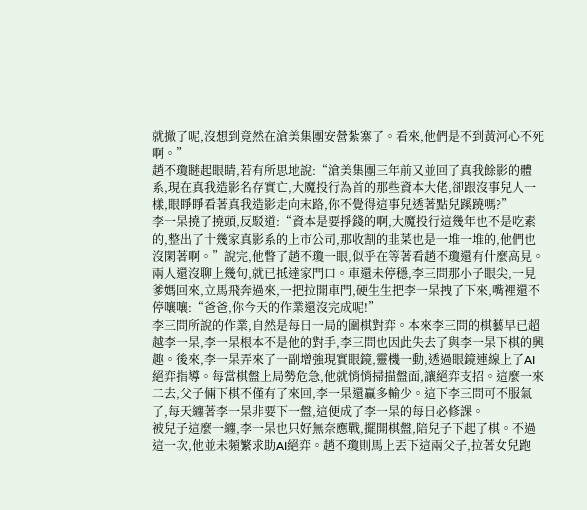就撤了呢,沒想到竟然在滄美集團安營紮寨了。看來,他們是不到黃河心不死啊。”
趙不瓊瞇起眼睛,若有所思地說:“滄美集團三年前又並回了真我餘影的體系,現在真我造影名存實亡,大魔投行為首的那些資本大佬,卻跟沒事兒人一樣,眼睜睜看著真我造影走向末路,你不覺得這事兒透著點兒蹊蹺嗎?”
李一杲撓了撓頭,反駁道:“資本是要掙錢的啊,大魔投行這幾年也不是吃素的,整出了十幾家真影系的上市公司,那收割的韭菜也是一堆一堆的,他們也沒閑著啊。”說完,他瞥了趙不瓊一眼,似乎在等著看趙不瓊還有什麼高見。
兩人還沒聊上幾句,就已抵達家門口。車還未停穩,李三問那小子眼尖,一見爹媽回來,立馬飛奔過來,一把拉開車門,硬生生把李一杲拽了下來,嘴裡還不停嚷嚷:“爸爸,你今天的作業還沒完成呢!”
李三問所說的作業,自然是每日一局的圍棋對弈。本來李三問的棋藝早已超越李一杲,李一杲根本不是他的對手,李三問也因此失去了與李一杲下棋的興趣。後來,李一杲弄來了一副增強現實眼鏡,靈機一動,透過眼鏡連線上了AI絕弈指導。每當棋盤上局勢危急,他就悄悄掃描盤面,讓絕弈支招。這麼一來二去,父子倆下棋不僅有了來回,李一杲還贏多輸少。這下李三問可不服氣了,每天纏著李一杲非要下一盤,這便成了李一杲的每日必修課。
被兒子這麼一纏,李一杲也只好無奈應戰,擺開棋盤,陪兒子下起了棋。不過這一次,他並未頻繁求助AI絕弈。趙不瓊則馬上丟下這兩父子,拉著女兒跑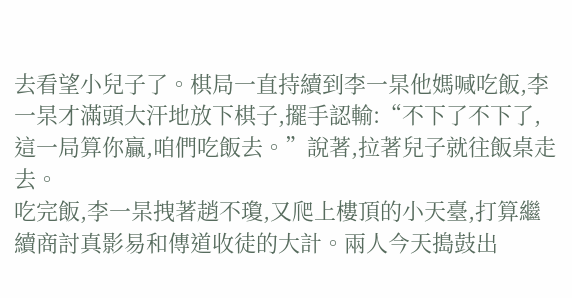去看望小兒子了。棋局一直持續到李一杲他媽喊吃飯,李一杲才滿頭大汗地放下棋子,擺手認輸:“不下了不下了,這一局算你贏,咱們吃飯去。”說著,拉著兒子就往飯桌走去。
吃完飯,李一杲拽著趙不瓊,又爬上樓頂的小天臺,打算繼續商討真影易和傳道收徒的大計。兩人今天搗鼓出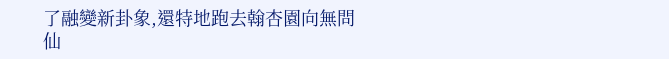了融變新卦象,還特地跑去翰杏園向無問仙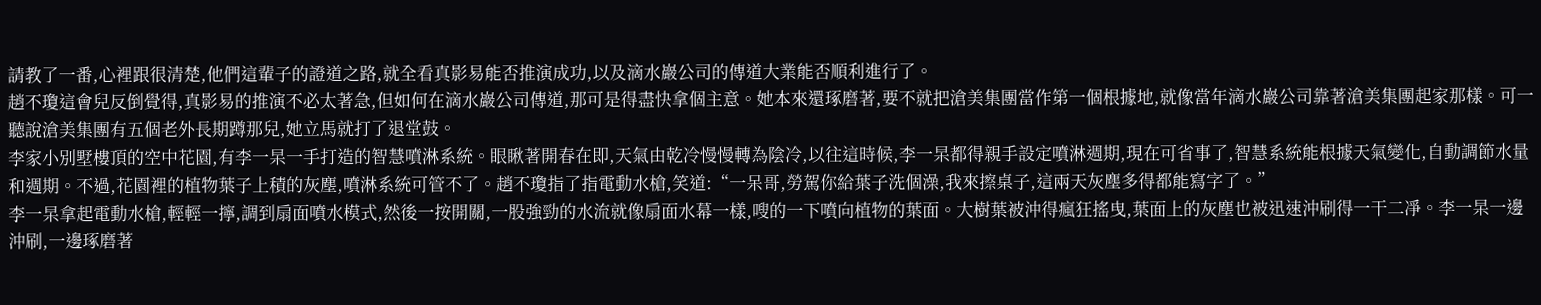請教了一番,心裡跟很清楚,他們這輩子的證道之路,就全看真影易能否推演成功,以及滴水巖公司的傳道大業能否順利進行了。
趙不瓊這會兒反倒覺得,真影易的推演不必太著急,但如何在滴水巖公司傳道,那可是得盡快拿個主意。她本來還琢磨著,要不就把滄美集團當作第一個根據地,就像當年滴水巖公司靠著滄美集團起家那樣。可一聽說滄美集團有五個老外長期蹲那兒,她立馬就打了退堂鼓。
李家小別墅樓頂的空中花園,有李一杲一手打造的智慧噴淋系統。眼瞅著開春在即,天氣由乾冷慢慢轉為陰冷,以往這時候,李一杲都得親手設定噴淋週期,現在可省事了,智慧系統能根據天氣變化,自動調節水量和週期。不過,花園裡的植物葉子上積的灰塵,噴淋系統可管不了。趙不瓊指了指電動水槍,笑道:“一呆哥,勞駕你給葉子洗個澡,我來擦桌子,這兩天灰塵多得都能寫字了。”
李一杲拿起電動水槍,輕輕一擰,調到扇面噴水模式,然後一按開關,一股強勁的水流就像扇面水幕一樣,嗖的一下噴向植物的葉面。大樹葉被沖得瘋狂搖曳,葉面上的灰塵也被迅速沖刷得一干二凈。李一杲一邊沖刷,一邊琢磨著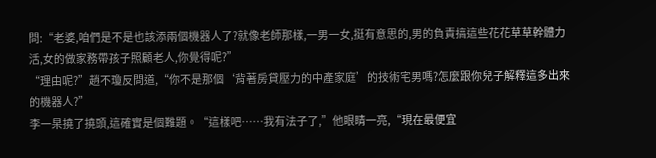問:“老婆,咱們是不是也該添兩個機器人了?就像老師那樣,一男一女,挺有意思的,男的負責搞這些花花草草幹體力活,女的做家務帶孩子照顧老人,你覺得呢?”
“理由呢?”趙不瓊反問道,“你不是那個‘背著房貸壓力的中產家庭’的技術宅男嗎?怎麼跟你兒子解釋這多出來的機器人?”
李一杲撓了撓頭,這確實是個難題。“這樣吧……我有法子了,”他眼睛一亮,“現在最便宜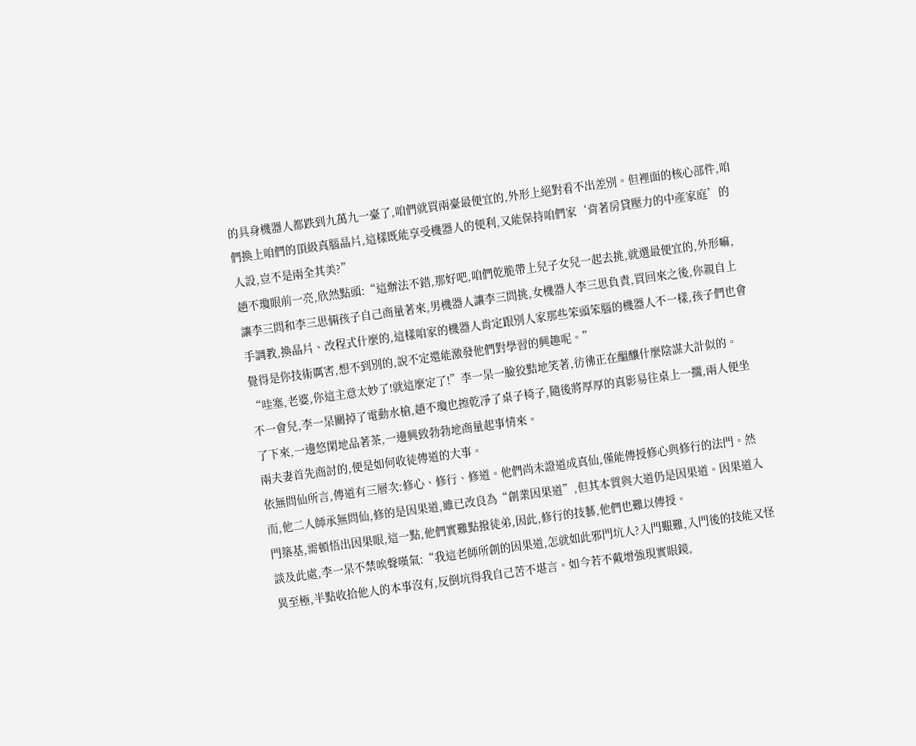的具身機器人都跌到九萬九一臺了,咱們就買兩臺最便宜的,外形上絕對看不出差別。但裡面的核心部件,咱們換上咱們的頂級真腦晶片,這樣既能享受機器人的便利,又能保持咱們家‘背著房貸壓力的中產家庭’的人設,豈不是兩全其美?”
趙不瓊眼前一亮,欣然點頭:“這辦法不錯,那好吧,咱們乾脆帶上兒子女兒一起去挑,就選最便宜的,外形嘛,讓李三問和李三思倆孩子自己商量著來,男機器人讓李三問挑,女機器人李三思負責,買回來之後,你親自上手調教,換晶片、改程式什麼的,這樣咱家的機器人肯定跟別人家那些笨頭笨腦的機器人不一樣,孩子們也會覺得是你技術厲害,想不到別的,說不定還能激發他們對學習的興趣呢。”
“哇塞,老婆,你這主意太妙了!就這麼定了!”李一杲一臉狡黠地笑著,彷彿正在醞釀什麼陰謀大計似的。
不一會兒,李一杲關掉了電動水槍,趙不瓊也擦乾凈了桌子椅子,隨後將厚厚的真影易往桌上一擱,兩人便坐了下來,一邊悠閑地品著茶,一邊興致勃勃地商量起事情來。
兩夫妻首先商討的,便是如何收徒傳道的大事。
依無問仙所言,傳道有三層次:修心、修行、修道。他們尚未證道成真仙,僅能傳授修心與修行的法門。然而,他二人師承無問仙,修的是因果道,雖已改良為“創業因果道”,但其本質與大道仍是因果道。因果道入門築基,需頓悟出因果眼,這一點,他們實難點撥徒弟,因此,修行的技藝,他們也難以傳授。
談及此處,李一杲不禁唉聲嘆氣:“我這老師所創的因果道,怎就如此邪門坑人?入門艱難,入門後的技能又怪異至極,半點收拾他人的本事沒有,反倒坑得我自己苦不堪言。如今若不戴增強現實眼鏡,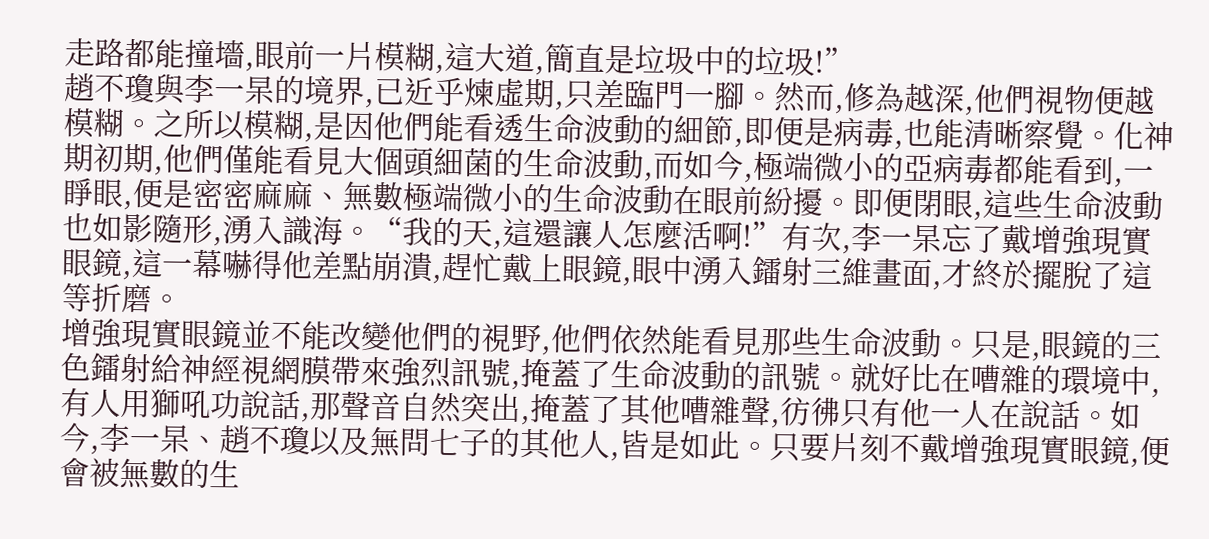走路都能撞墻,眼前一片模糊,這大道,簡直是垃圾中的垃圾!”
趙不瓊與李一杲的境界,已近乎煉虛期,只差臨門一腳。然而,修為越深,他們視物便越模糊。之所以模糊,是因他們能看透生命波動的細節,即便是病毒,也能清晰察覺。化神期初期,他們僅能看見大個頭細菌的生命波動,而如今,極端微小的亞病毒都能看到,一睜眼,便是密密麻麻、無數極端微小的生命波動在眼前紛擾。即便閉眼,這些生命波動也如影隨形,湧入識海。“我的天,這還讓人怎麼活啊!”有次,李一杲忘了戴增強現實眼鏡,這一幕嚇得他差點崩潰,趕忙戴上眼鏡,眼中湧入鐳射三維畫面,才終於擺脫了這等折磨。
增強現實眼鏡並不能改變他們的視野,他們依然能看見那些生命波動。只是,眼鏡的三色鐳射給神經視網膜帶來強烈訊號,掩蓋了生命波動的訊號。就好比在嘈雜的環境中,有人用獅吼功說話,那聲音自然突出,掩蓋了其他嘈雜聲,彷彿只有他一人在說話。如今,李一杲、趙不瓊以及無問七子的其他人,皆是如此。只要片刻不戴增強現實眼鏡,便會被無數的生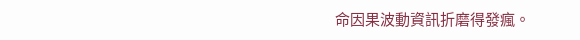命因果波動資訊折磨得發瘋。